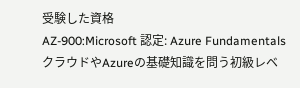受験した資格
AZ-900:Microsoft 認定: Azure Fundamentals
クラウドやAzureの基礎知識を問う初級レベ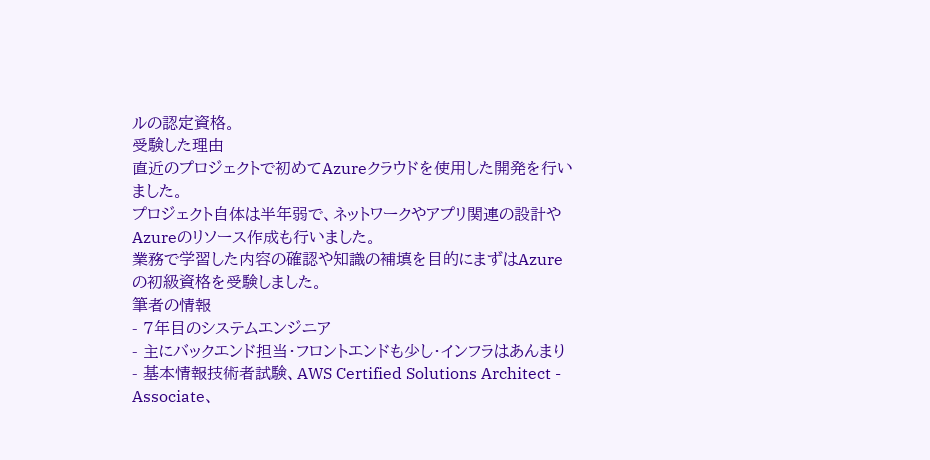ルの認定資格。
受験した理由
直近のプロジェクトで初めてAzureクラウドを使用した開発を行いました。
プロジェクト自体は半年弱で、ネットワークやアプリ関連の設計やAzureのリソース作成も行いました。
業務で学習した内容の確認や知識の補填を目的にまずはAzureの初級資格を受験しました。
筆者の情報
- 7年目のシステムエンジニア
- 主にバックエンド担当・フロントエンドも少し・インフラはあんまり
- 基本情報技術者試験、AWS Certified Solutions Architect - Associate、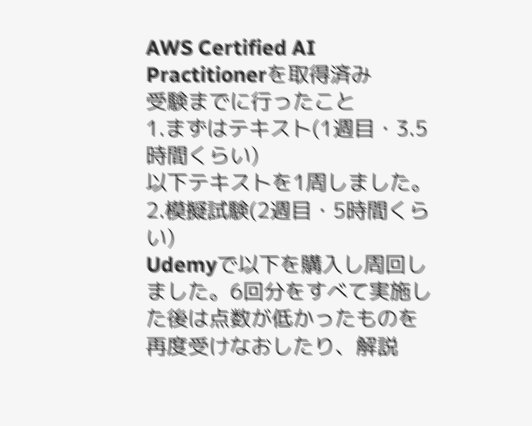AWS Certified AI Practitionerを取得済み
受験までに行ったこと
1.まずはテキスト(1週目・3.5時間くらい)
以下テキストを1周しました。
2.模擬試験(2週目・5時間くらい)
Udemyで以下を購入し周回しました。6回分をすべて実施した後は点数が低かったものを再度受けなおしたり、解説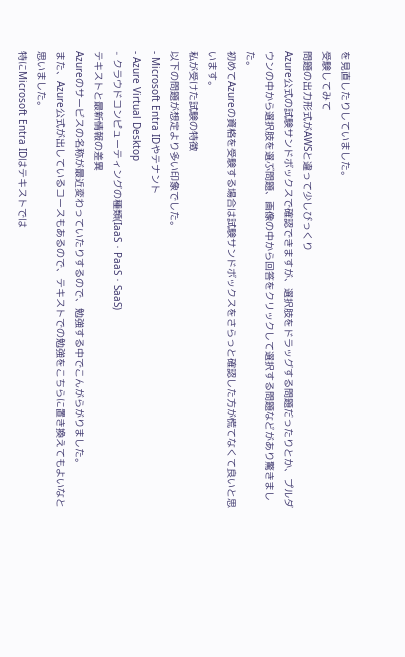を見直したりしていました。
受験してみて
問題の出力形式がAWSと違って少しびっくり
Azure公式の試験サンドボックスで確認できますが、選択肢をドラッグする問題だったりとか、プルダウンの中から選択肢を選ぶ問題、画像の中から回答をクリックして選択する問題などがあり驚きました。
初めてAzureの資格を受験する場合は試験サンドボックスをさらっと確認した方が慌てなくて良いと思います。
私が受けた試験の特徴
以下の問題が想定より多い印象でした。
- Microsoft Entra IDやテナント
- Azure Virtual Desktop
- クラウドコンピューティングの種類(IaaS・PaaS・SaaS)
テキストと最新情報の差異
Azureのサービスの名称が最近変わっていたりするので、勉強する中でこんがらがりました。
また、Azure公式が出しているコースもあるので、テキストでの勉強をこちらに置き換えてもよいなと思いました。
特にMicrosoft Entra IDはテキストでは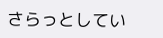さらっとしてい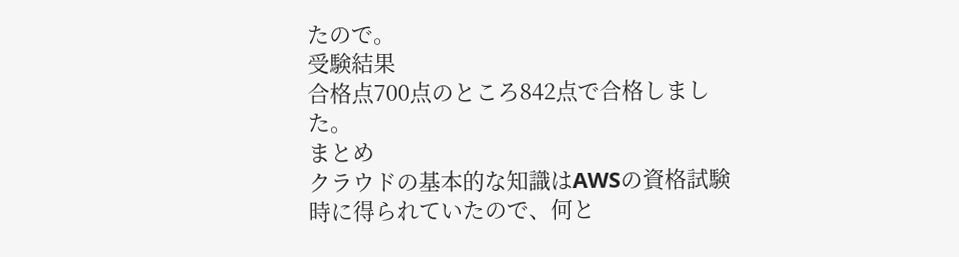たので。
受験結果
合格点700点のところ842点で合格しました。
まとめ
クラウドの基本的な知識はAWSの資格試験時に得られていたので、何と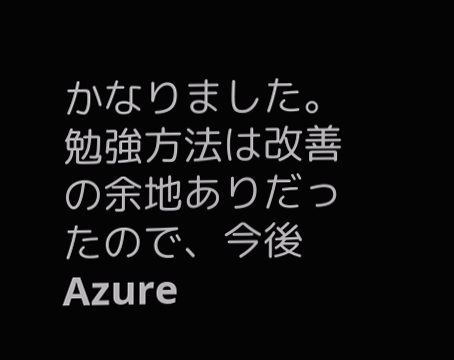かなりました。
勉強方法は改善の余地ありだったので、今後Azure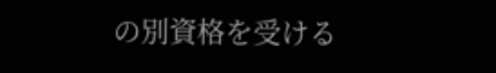の別資格を受ける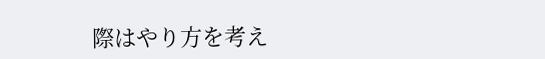際はやり方を考え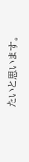たいと思います。